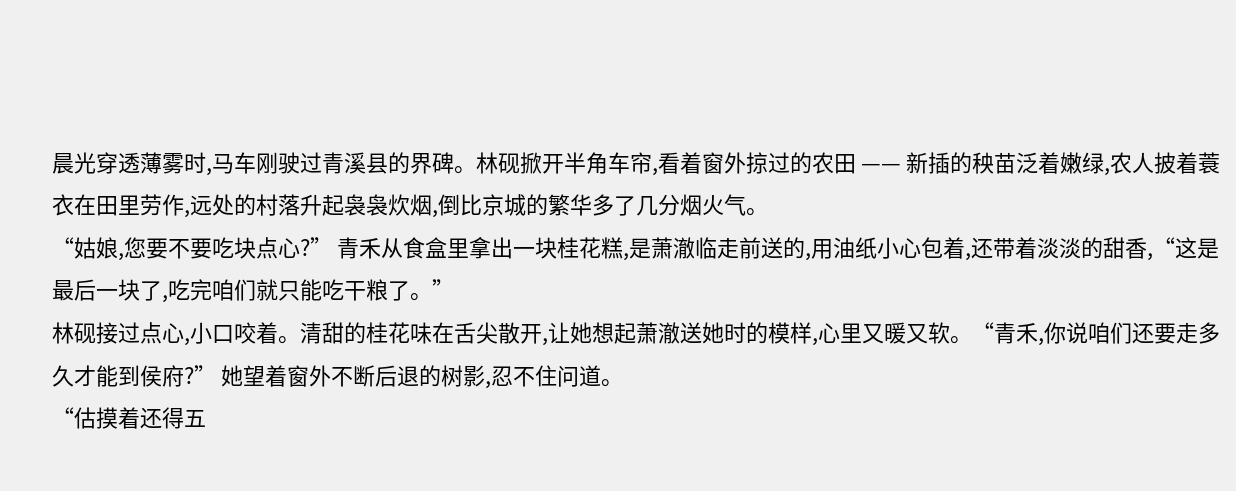晨光穿透薄雾时,马车刚驶过青溪县的界碑。林砚掀开半角车帘,看着窗外掠过的农田 —— 新插的秧苗泛着嫩绿,农人披着蓑衣在田里劳作,远处的村落升起袅袅炊烟,倒比京城的繁华多了几分烟火气。
“姑娘,您要不要吃块点心?” 青禾从食盒里拿出一块桂花糕,是萧澈临走前送的,用油纸小心包着,还带着淡淡的甜香,“这是最后一块了,吃完咱们就只能吃干粮了。”
林砚接过点心,小口咬着。清甜的桂花味在舌尖散开,让她想起萧澈送她时的模样,心里又暖又软。“青禾,你说咱们还要走多久才能到侯府?” 她望着窗外不断后退的树影,忍不住问道。
“估摸着还得五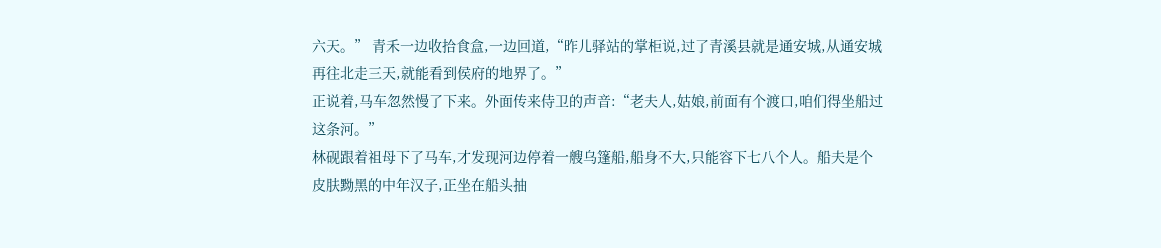六天。” 青禾一边收拾食盒,一边回道,“昨儿驿站的掌柜说,过了青溪县就是通安城,从通安城再往北走三天,就能看到侯府的地界了。”
正说着,马车忽然慢了下来。外面传来侍卫的声音:“老夫人,姑娘,前面有个渡口,咱们得坐船过这条河。”
林砚跟着祖母下了马车,才发现河边停着一艘乌篷船,船身不大,只能容下七八个人。船夫是个皮肤黝黑的中年汉子,正坐在船头抽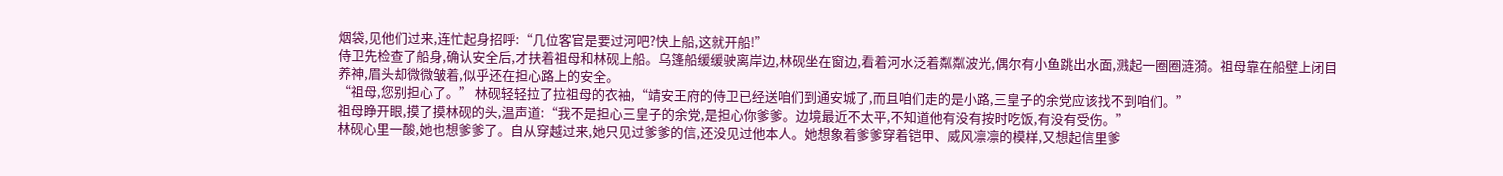烟袋,见他们过来,连忙起身招呼:“几位客官是要过河吧?快上船,这就开船!”
侍卫先检查了船身,确认安全后,才扶着祖母和林砚上船。乌篷船缓缓驶离岸边,林砚坐在窗边,看着河水泛着粼粼波光,偶尔有小鱼跳出水面,溅起一圈圈涟漪。祖母靠在船壁上闭目养神,眉头却微微皱着,似乎还在担心路上的安全。
“祖母,您别担心了。” 林砚轻轻拉了拉祖母的衣袖,“靖安王府的侍卫已经送咱们到通安城了,而且咱们走的是小路,三皇子的余党应该找不到咱们。”
祖母睁开眼,摸了摸林砚的头,温声道:“我不是担心三皇子的余党,是担心你爹爹。边境最近不太平,不知道他有没有按时吃饭,有没有受伤。”
林砚心里一酸,她也想爹爹了。自从穿越过来,她只见过爹爹的信,还没见过他本人。她想象着爹爹穿着铠甲、威风凛凛的模样,又想起信里爹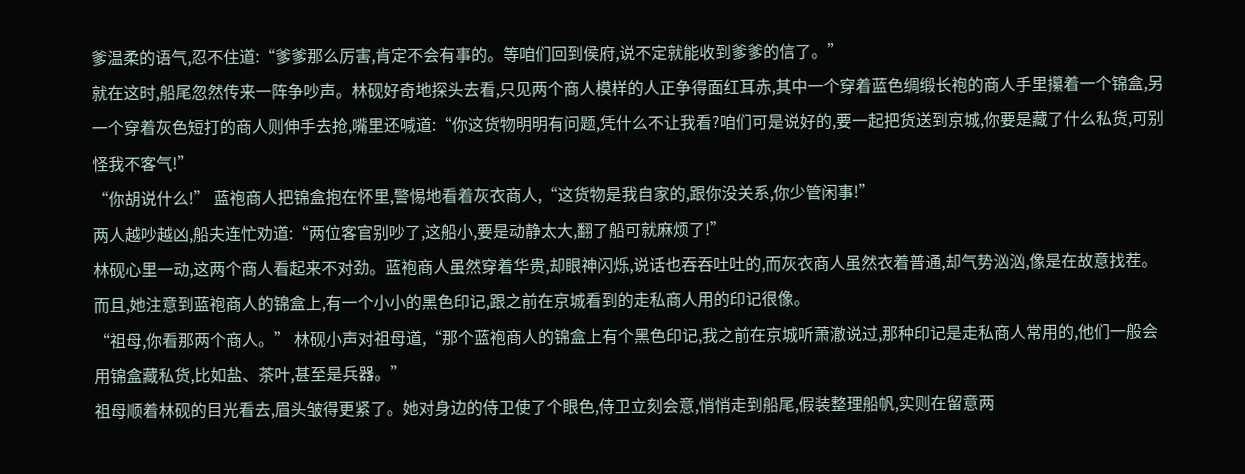爹温柔的语气,忍不住道:“爹爹那么厉害,肯定不会有事的。等咱们回到侯府,说不定就能收到爹爹的信了。”
就在这时,船尾忽然传来一阵争吵声。林砚好奇地探头去看,只见两个商人模样的人正争得面红耳赤,其中一个穿着蓝色绸缎长袍的商人手里攥着一个锦盒,另一个穿着灰色短打的商人则伸手去抢,嘴里还喊道:“你这货物明明有问题,凭什么不让我看?咱们可是说好的,要一起把货送到京城,你要是藏了什么私货,可别怪我不客气!”
“你胡说什么!” 蓝袍商人把锦盒抱在怀里,警惕地看着灰衣商人,“这货物是我自家的,跟你没关系,你少管闲事!”
两人越吵越凶,船夫连忙劝道:“两位客官别吵了,这船小,要是动静太大,翻了船可就麻烦了!”
林砚心里一动,这两个商人看起来不对劲。蓝袍商人虽然穿着华贵,却眼神闪烁,说话也吞吞吐吐的,而灰衣商人虽然衣着普通,却气势汹汹,像是在故意找茬。而且,她注意到蓝袍商人的锦盒上,有一个小小的黑色印记,跟之前在京城看到的走私商人用的印记很像。
“祖母,你看那两个商人。” 林砚小声对祖母道,“那个蓝袍商人的锦盒上有个黑色印记,我之前在京城听萧澈说过,那种印记是走私商人常用的,他们一般会用锦盒藏私货,比如盐、茶叶,甚至是兵器。”
祖母顺着林砚的目光看去,眉头皱得更紧了。她对身边的侍卫使了个眼色,侍卫立刻会意,悄悄走到船尾,假装整理船帆,实则在留意两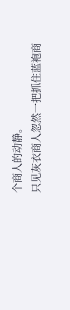个商人的动静。
只见灰衣商人忽然一把抓住蓝袍商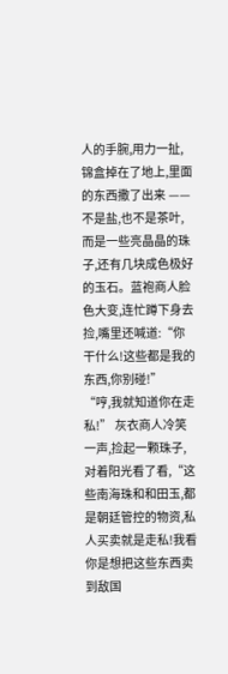人的手腕,用力一扯,锦盒掉在了地上,里面的东西撒了出来 —— 不是盐,也不是茶叶,而是一些亮晶晶的珠子,还有几块成色极好的玉石。蓝袍商人脸色大变,连忙蹲下身去捡,嘴里还喊道:“你干什么!这些都是我的东西,你别碰!”
“哼,我就知道你在走私!” 灰衣商人冷笑一声,捡起一颗珠子,对着阳光看了看,“这些南海珠和和田玉,都是朝廷管控的物资,私人买卖就是走私!我看你是想把这些东西卖到敌国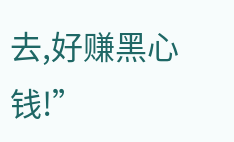去,好赚黑心钱!”